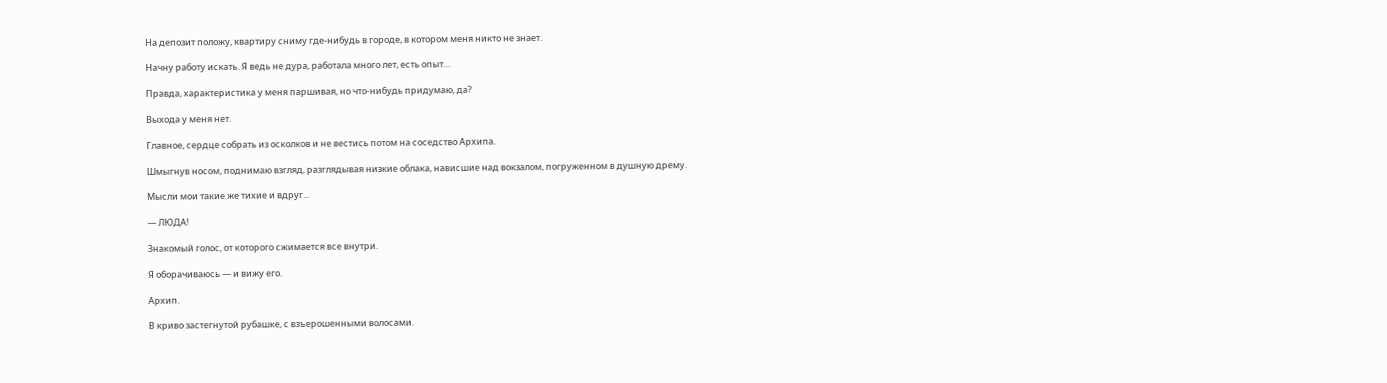На депозит положу, квартиру сниму где-нибудь в городе, в котором меня никто не знает.

Начну работу искать. Я ведь не дура, работала много лет, есть опыт…

Правда, характеристика у меня паршивая, но что-нибудь придумаю, да?

Выхода у меня нет.

Главное, сердце собрать из осколков и не вестись потом на соседство Архипа.

Шмыгнув носом, поднимаю взгляд, разглядывая низкие облака, нависшие над вокзалом, погруженном в душную дрему.

Мысли мои такие же тихие и вдруг...

— ЛЮДА!

Знакомый голос, от которого сжимается все внутри.

Я оборачиваюсь — и вижу его.

Архип.

В криво застегнутой рубашке, с взъерошенными волосами.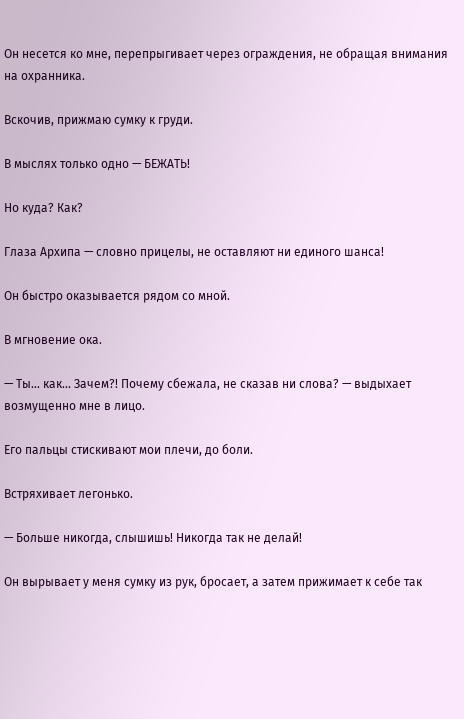Он несется ко мне, перепрыгивает через ограждения, не обращая внимания на охранника.

Вскочив, прижмаю сумку к груди.

В мыслях только одно — БЕЖАТЬ!

Но куда? Как?

Глаза Архипа — словно прицелы, не оставляют ни единого шанса!

Он быстро оказывается рядом со мной.

В мгновение ока.

— Ты... как... Зачем?! Почему сбежала, не сказав ни слова? — выдыхает возмущенно мне в лицо.

Его пальцы стискивают мои плечи, до боли.

Встряхивает легонько.

— Больше никогда, слышишь! Никогда так не делай!

Он вырывает у меня сумку из рук, бросает, а затем прижимает к себе так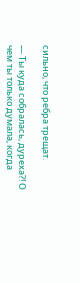сильно, что ребра трещат.

— Ты куда собралась, дуреха?! О чем ты только думала, когда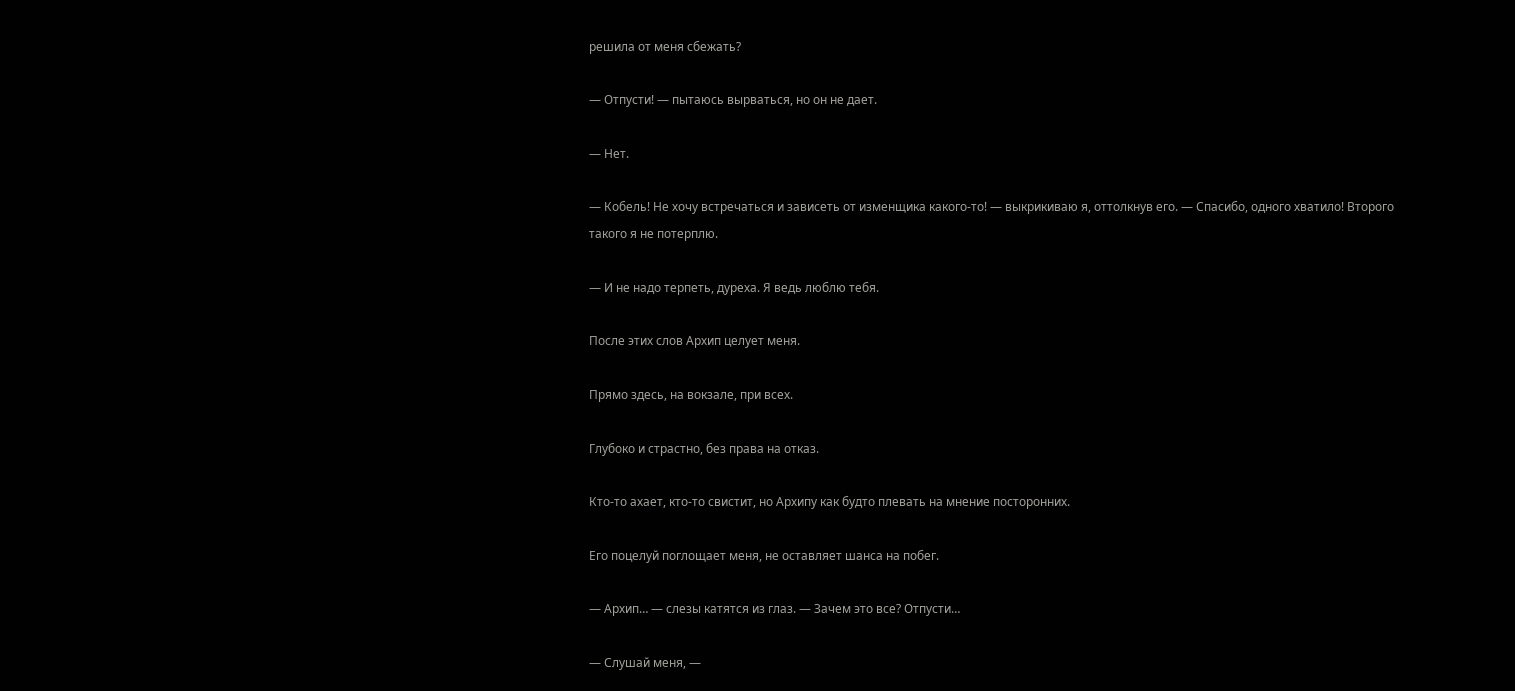решила от меня сбежать?

— Отпусти! — пытаюсь вырваться, но он не дает.

— Нет.

— Кобель! Не хочу встречаться и зависеть от изменщика какого-то! — выкрикиваю я, оттолкнув его. — Спасибо, одного хватило! Второго такого я не потерплю.

— И не надо терпеть, дуреха. Я ведь люблю тебя.

После этих слов Архип целует меня.

Прямо здесь, на вокзале, при всех.

Глубоко и страстно, без права на отказ.

Кто-то ахает, кто-то свистит, но Архипу как будто плевать на мнение посторонних.

Его поцелуй поглощает меня, не оставляет шанса на побег.

— Архип… — слезы катятся из глаз. — Зачем это все? Отпусти…

— Слушай меня, —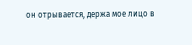он отрывается, держа мое лицо в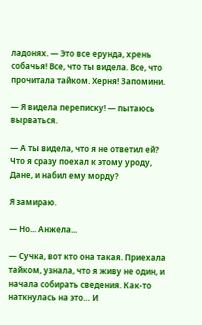ладонях. — Это все ерунда, хрень собачья! Все, что ты видела. Все, что прочитала тайком. Херня! Запомини.

— Я видела переписку! — пытаюсь вырваться.

— А ты видела, что я не ответил ей? Что я сразу поехал к этому уроду, Дане, и набил ему морду?

Я замираю.

— Но... Анжела...

— Сучка, вот кто она такая. Приехала тайком, узнала, что я живу не один, и начала собирать сведения. Как-то наткнулась на это… И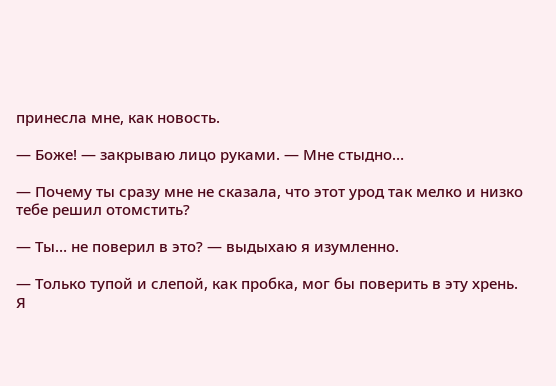принесла мне, как новость.

— Боже! — закрываю лицо руками. — Мне стыдно…

— Почему ты сразу мне не сказала, что этот урод так мелко и низко тебе решил отомстить?

— Ты… не поверил в это? — выдыхаю я изумленно.

— Только тупой и слепой, как пробка, мог бы поверить в эту хрень. Я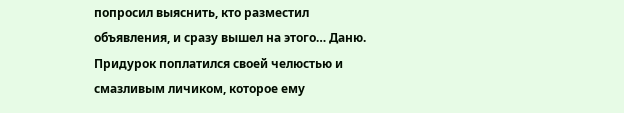попросил выяснить, кто разместил объявления, и сразу вышел на этого… Даню. Придурок поплатился своей челюстью и смазливым личиком, которое ему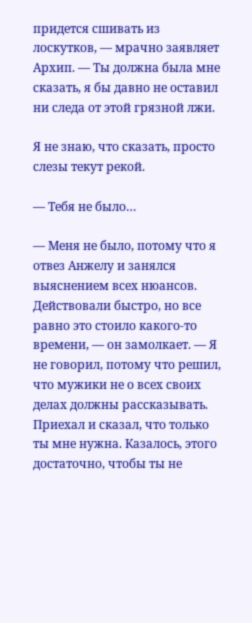придется сшивать из лоскутков, — мрачно заявляет Архип. — Ты должна была мне сказать, я бы давно не оставил ни следа от этой грязной лжи.

Я не знаю, что сказать, просто слезы текут рекой.

— Тебя не было…

— Меня не было, потому что я отвез Анжелу и занялся выяснением всех нюансов. Действовали быстро, но все равно это стоило какого-то времени, — он замолкает. — Я не говорил, потому что решил, что мужики не о всех своих делах должны рассказывать. Приехал и сказал, что только ты мне нужна. Казалось, этого достаточно, чтобы ты не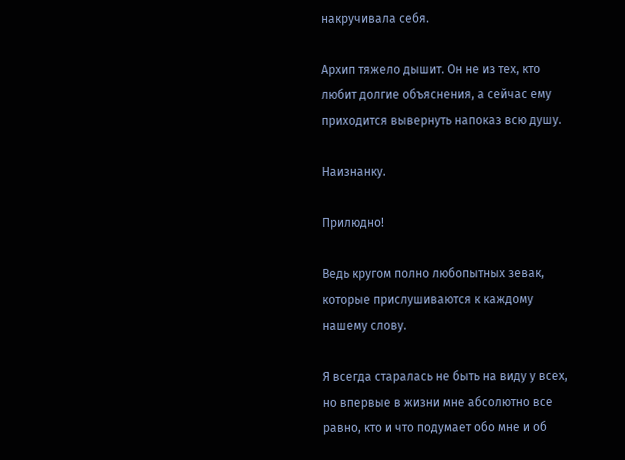накручивала себя.

Архип тяжело дышит. Он не из тех, кто любит долгие объяснения, а сейчас ему приходится вывернуть напоказ всю душу.

Наизнанку.

Прилюдно!

Ведь кругом полно любопытных зевак, которые прислушиваются к каждому нашему слову.

Я всегда старалась не быть на виду у всех, но впервые в жизни мне абсолютно все равно, кто и что подумает обо мне и об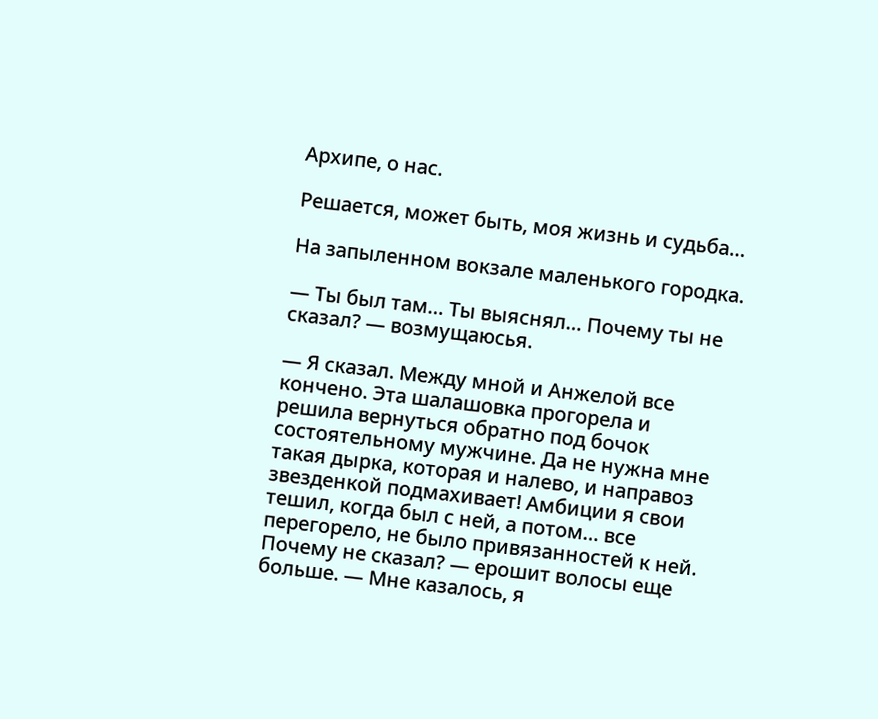Архипе, о нас.

Решается, может быть, моя жизнь и судьба…

На запыленном вокзале маленького городка.

— Ты был там… Ты выяснял… Почему ты не сказал? — возмущаюсья.

— Я сказал. Между мной и Анжелой все кончено. Эта шалашовка прогорела и решила вернуться обратно под бочок состоятельному мужчине. Да не нужна мне такая дырка, которая и налево, и направоз звезденкой подмахивает! Амбиции я свои тешил, когда был с ней, а потом… все перегорело, не было привязанностей к ней. Почему не сказал? — ерошит волосы еще больше. — Мне казалось, я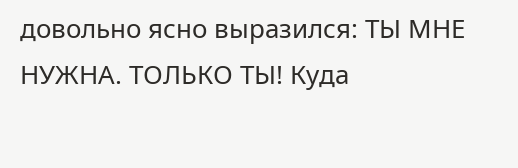довольно ясно выразился: ТЫ МНЕ НУЖНА. ТОЛЬКО ТЫ! Куда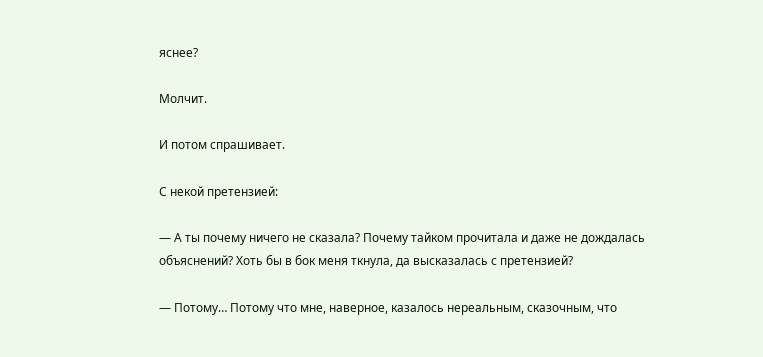яснее?

Молчит.

И потом спрашивает.

С некой претензией:

— А ты почему ничего не сказала? Почему тайком прочитала и даже не дождалась объяснений? Хоть бы в бок меня ткнула, да высказалась с претензией?

— Потому… Потому что мне, наверное, казалось нереальным, сказочным, что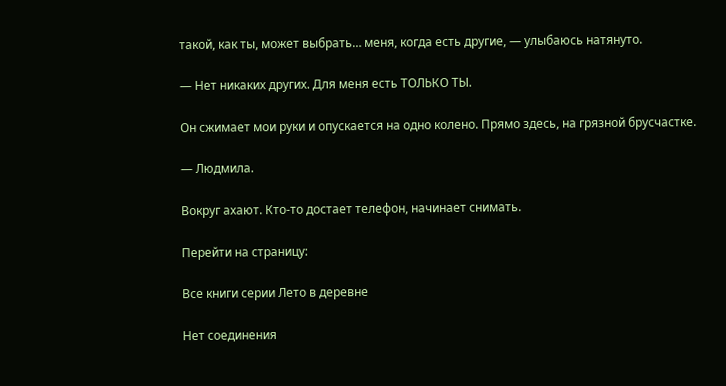такой, как ты, может выбрать… меня, когда есть другие, — улыбаюсь натянуто.

— Нет никаких других. Для меня есть ТОЛЬКО ТЫ.

Он сжимает мои руки и опускается на одно колено. Прямо здесь, на грязной брусчастке.

— Людмила.

Вокруг ахают. Кто-то достает телефон, начинает снимать.

Перейти на страницу:

Все книги серии Лето в деревне

Нет соединения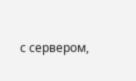с сервером,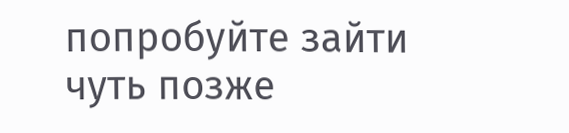попробуйте зайти чуть позже